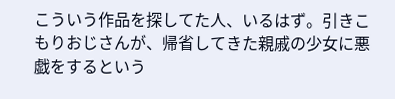こういう作品を探してた人、いるはず。引きこもりおじさんが、帰省してきた親戚の少女に悪戯をするという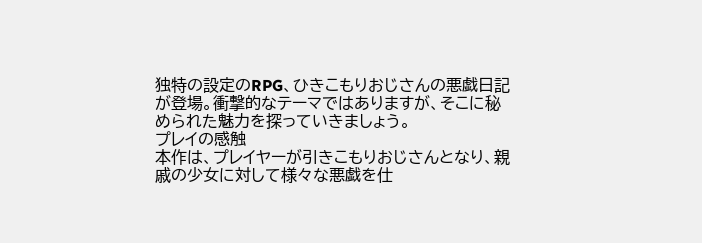独特の設定のRPG、ひきこもりおじさんの悪戯日記が登場。衝撃的なテーマではありますが、そこに秘められた魅力を探っていきましょう。
プレイの感触
本作は、プレイヤーが引きこもりおじさんとなり、親戚の少女に対して様々な悪戯を仕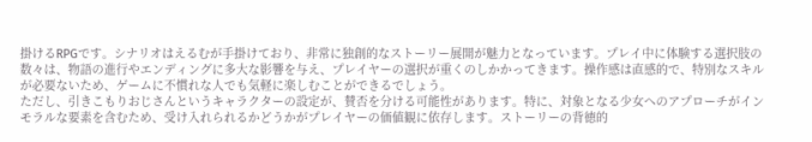掛けるRPGです。シナリオはえるむが手掛けており、非常に独創的なストーリー展開が魅力となっています。プレイ中に体験する選択肢の数々は、物語の進行やエンディングに多大な影響を与え、プレイヤーの選択が重くのしかかってきます。操作感は直感的で、特別なスキルが必要ないため、ゲームに不慣れな人でも気軽に楽しむことができるでしょう。
ただし、引きこもりおじさんというキャラクターの設定が、賛否を分ける可能性があります。特に、対象となる少女へのアプローチがインモラルな要素を含むため、受け入れられるかどうかがプレイヤーの価値観に依存します。ストーリーの背徳的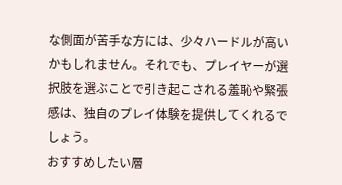な側面が苦手な方には、少々ハードルが高いかもしれません。それでも、プレイヤーが選択肢を選ぶことで引き起こされる羞恥や緊張感は、独自のプレイ体験を提供してくれるでしょう。
おすすめしたい層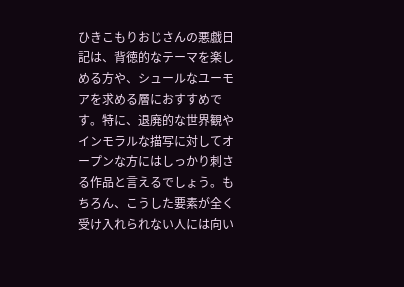ひきこもりおじさんの悪戯日記は、背徳的なテーマを楽しめる方や、シュールなユーモアを求める層におすすめです。特に、退廃的な世界観やインモラルな描写に対してオープンな方にはしっかり刺さる作品と言えるでしょう。もちろん、こうした要素が全く受け入れられない人には向い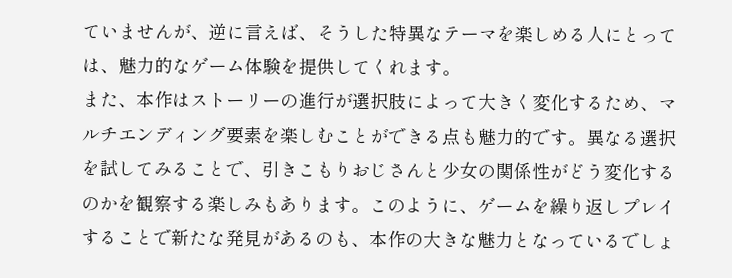ていませんが、逆に言えば、そうした特異なテーマを楽しめる人にとっては、魅力的なゲーム体験を提供してくれます。
また、本作はストーリーの進行が選択肢によって大きく変化するため、マルチエンディング要素を楽しむことができる点も魅力的です。異なる選択を試してみることで、引きこもりおじさんと少女の関係性がどう変化するのかを観察する楽しみもあります。このように、ゲームを繰り返しプレイすることで新たな発見があるのも、本作の大きな魅力となっているでしょ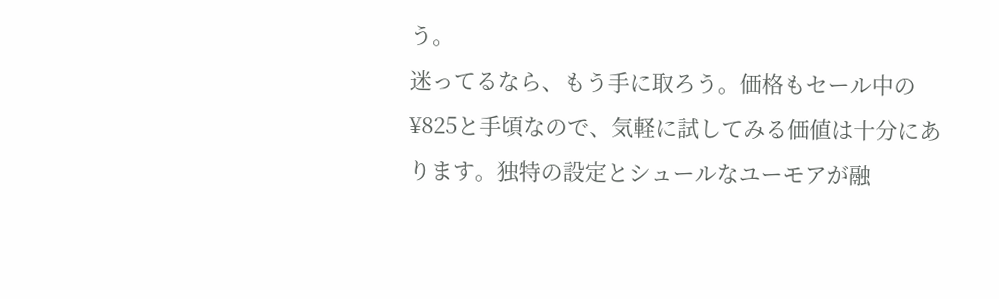う。
迷ってるなら、もう手に取ろう。価格もセール中の¥825と手頃なので、気軽に試してみる価値は十分にあります。独特の設定とシュールなユーモアが融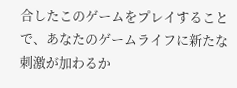合したこのゲームをプレイすることで、あなたのゲームライフに新たな刺激が加わるか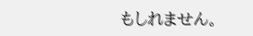もしれません。